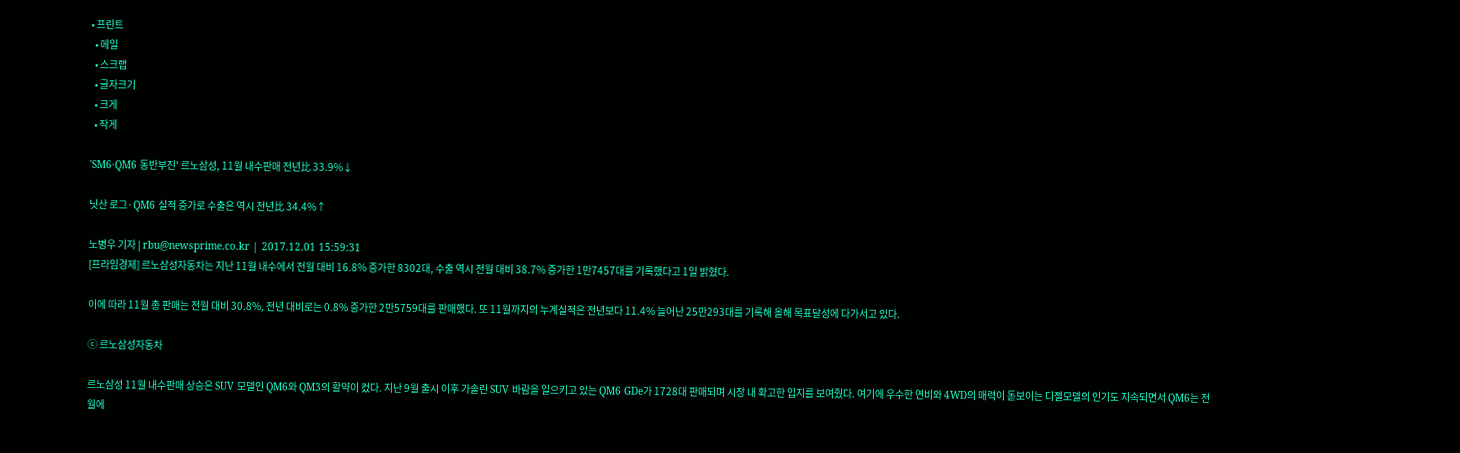• 프린트
  • 메일
  • 스크랩
  • 글자크기
  • 크게
  • 작게

'SM6·QM6 동반부진' 르노삼성, 11월 내수판매 전년比 33.9%↓

닛산 로그·QM6 실적 증가로 수출은 역시 전년比 34.4%↑

노병우 기자 | rbu@newsprime.co.kr | 2017.12.01 15:59:31
[프라임경제] 르노삼성자동차는 지난 11월 내수에서 전월 대비 16.8% 증가한 8302대, 수출 역시 전월 대비 38.7% 증가한 1만7457대를 기록했다고 1일 밝혔다.

이에 따라 11월 총 판매는 전월 대비 30.8%, 전년 대비로는 0.8% 증가한 2만5759대를 판매했다. 또 11월까지의 누계실적은 전년보다 11.4% 늘어난 25만293대를 기록해 올해 목표달성에 다가서고 있다.

ⓒ 르노삼성자동차

르노삼성 11월 내수판매 상승은 SUV 모델인 QM6와 QM3의 활약이 컸다. 지난 9월 출시 이후 가솔린 SUV 바람을 일으키고 있는 QM6 GDe가 1728대 판매되며 시장 내 확고한 입지를 보여줬다. 여기에 우수한 연비와 4WD의 매력이 돋보이는 디젤모델의 인기도 지속되면서 QM6는 전월에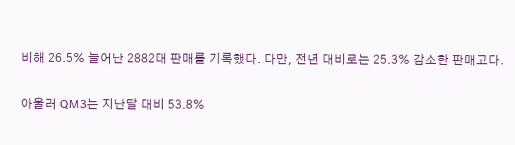비해 26.5% 늘어난 2882대 판매를 기록했다. 다만, 전년 대비로는 25.3% 감소한 판매고다.

아울러 QM3는 지난달 대비 53.8%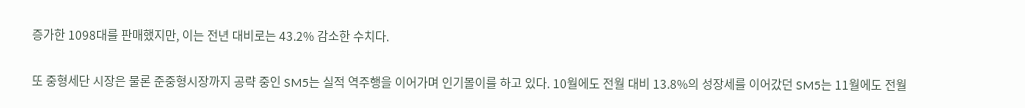증가한 1098대를 판매했지만, 이는 전년 대비로는 43.2% 감소한 수치다.

또 중형세단 시장은 물론 준중형시장까지 공략 중인 SM5는 실적 역주행을 이어가며 인기몰이를 하고 있다. 10월에도 전월 대비 13.8%의 성장세를 이어갔던 SM5는 11월에도 전월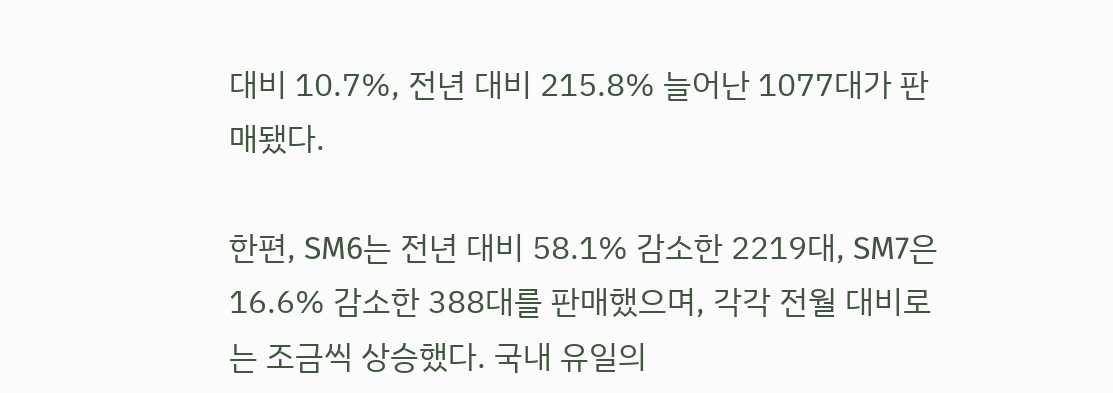대비 10.7%, 전년 대비 215.8% 늘어난 1077대가 판매됐다.

한편, SM6는 전년 대비 58.1% 감소한 2219대, SM7은 16.6% 감소한 388대를 판매했으며, 각각 전월 대비로는 조금씩 상승했다. 국내 유일의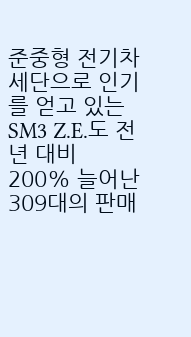준중형 전기차 세단으로 인기를 얻고 있는 SM3 Z.E.도 전년 대비 200% 늘어난 309대의 판매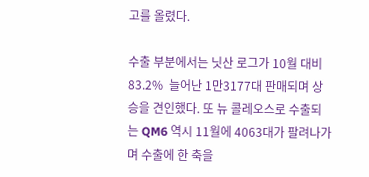고를 올렸다.

수출 부분에서는 닛산 로그가 10월 대비 83.2%  늘어난 1만3177대 판매되며 상승을 견인했다. 또 뉴 콜레오스로 수출되는 QM6 역시 11월에 4063대가 팔려나가며 수출에 한 축을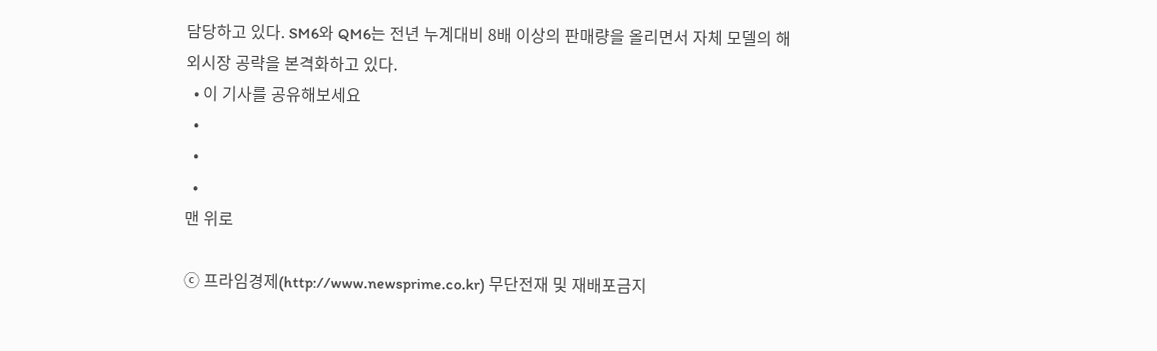담당하고 있다. SM6와 QM6는 전년 누계대비 8배 이상의 판매량을 올리면서 자체 모델의 해외시장 공략을 본격화하고 있다.
  • 이 기사를 공유해보세요
  •
  •
  •
맨 위로

ⓒ 프라임경제(http://www.newsprime.co.kr) 무단전재 및 재배포금지